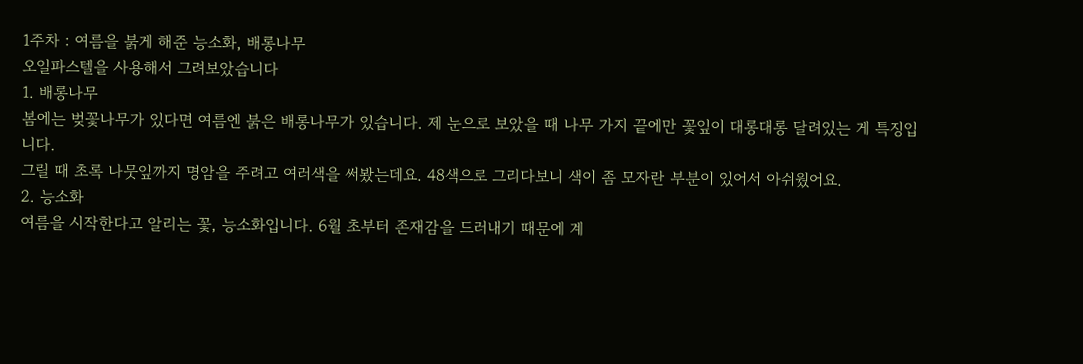1주차 : 여름을 붉게 해준 능소화, 배롱나무
오일파스텔을 사용해서 그려보았습니다
1. 배롱나무
봄에는 벚꽃나무가 있다면 여름엔 붉은 배롱나무가 있습니다. 제 눈으로 보았을 때 나무 가지 끝에만 꽃잎이 대롱대롱 달려있는 게 특징입니다.
그릴 때 초록 나뭇잎까지 명암을 주려고 여러색을 써봤는데요. 48색으로 그리다보니 색이 좀 모자란 부분이 있어서 아쉬웠어요.
2. 능소화
여름을 시작한다고 알리는 꽃, 능소화입니다. 6월 초부터 존재감을 드러내기 때문에 계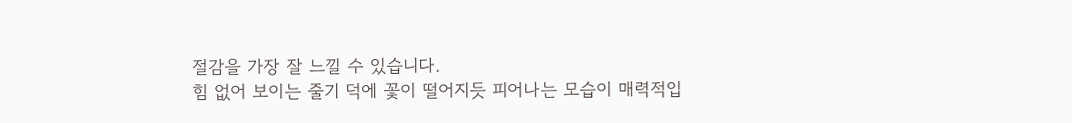절감을 가장 잘 느낄 수 있습니다.
힘 없어 보이는 줄기 덕에 꽃이 떨어지듯 피어나는 모습이 매력적입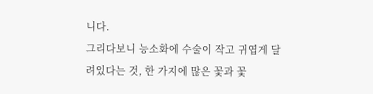니다.
그리다보니 능소화에 수술이 작고 귀엽게 달려있다는 것, 한 가지에 많은 꽃과 꽃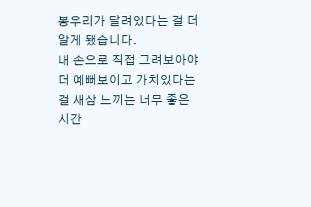봉우리가 달려있다는 걸 더 알게 됐습니다.
내 손으로 직접 그려보아야 더 예뻐보이고 가치있다는 걸 새삼 느끼는 너무 좋은 시간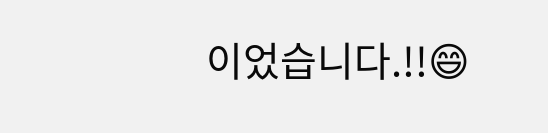이었습니다.!!😄